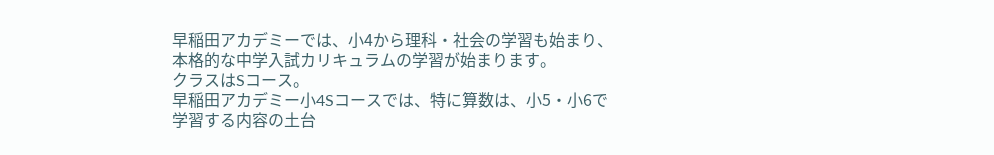早稲田アカデミーでは、小4から理科・社会の学習も始まり、本格的な中学入試カリキュラムの学習が始まります。
クラスはSコース。
早稲田アカデミー小4Sコースでは、特に算数は、小5・小6で学習する内容の土台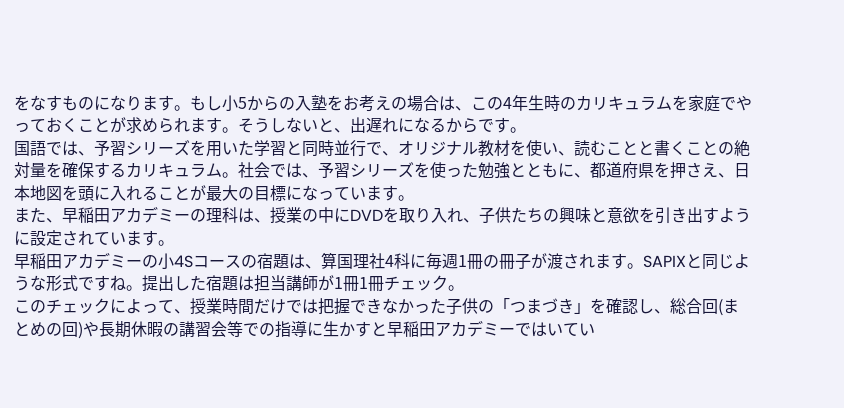をなすものになります。もし小5からの入塾をお考えの場合は、この4年生時のカリキュラムを家庭でやっておくことが求められます。そうしないと、出遅れになるからです。
国語では、予習シリーズを用いた学習と同時並行で、オリジナル教材を使い、読むことと書くことの絶対量を確保するカリキュラム。社会では、予習シリーズを使った勉強とともに、都道府県を押さえ、日本地図を頭に入れることが最大の目標になっています。
また、早稲田アカデミーの理科は、授業の中にDVDを取り入れ、子供たちの興味と意欲を引き出すように設定されています。
早稲田アカデミーの小4Sコースの宿題は、算国理社4科に毎週1冊の冊子が渡されます。SAPIXと同じような形式ですね。提出した宿題は担当講師が1冊1冊チェック。
このチェックによって、授業時間だけでは把握できなかった子供の「つまづき」を確認し、総合回(まとめの回)や長期休暇の講習会等での指導に生かすと早稲田アカデミーではいてい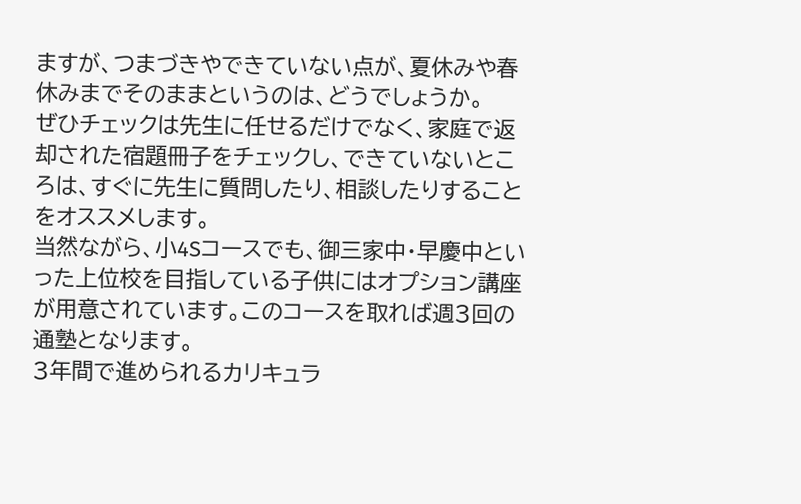ますが、つまづきやできていない点が、夏休みや春休みまでそのままというのは、どうでしょうか。
ぜひチェックは先生に任せるだけでなく、家庭で返却された宿題冊子をチェックし、できていないところは、すぐに先生に質問したり、相談したりすることをオススメします。
当然ながら、小4Sコースでも、御三家中・早慶中といった上位校を目指している子供にはオプション講座が用意されています。このコースを取れば週3回の通塾となります。
3年間で進められるカリキュラ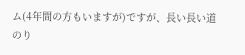ム(4年間の方もいますが)ですが、長い長い道のり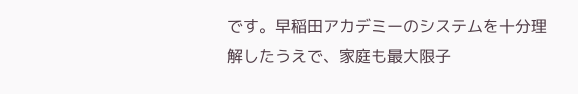です。早稲田アカデミーのシステムを十分理解したうえで、家庭も最大限子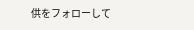供をフォローして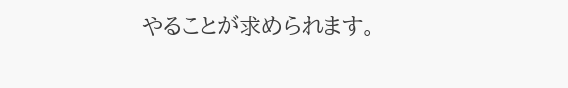やることが求められます。